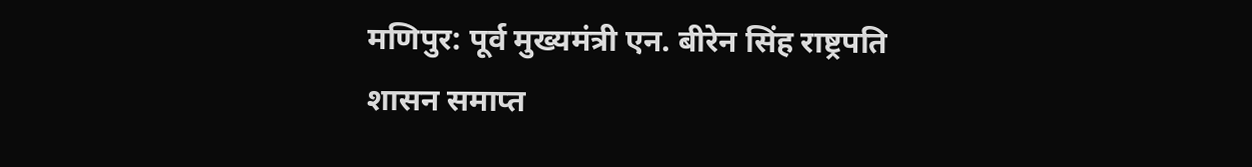मणिपुर: पूर्व मुख्यमंत्री एन. बीरेन सिंह राष्ट्रपति शासन समाप्त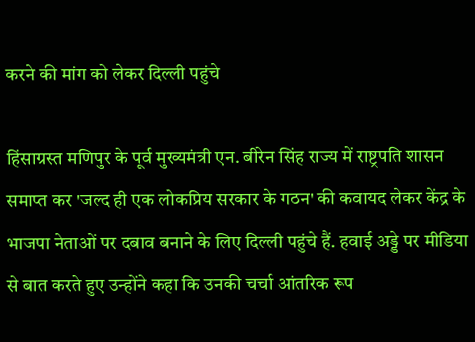करने की मांग को लेकर दिल्ली पहुंचे

हिंसाग्रस्त मणिपुर के पूर्व मुख्यमंत्री एन. बीरेन सिंह राज्य में राष्ट्रपति शासन समाप्त कर 'जल्द ही एक लोकप्रिय सरकार के गठन' की कवायद लेकर केंद्र के भाजपा नेताओं पर दबाव बनाने के लिए दिल्ली पहुंचे हैं. हवाई अड्डे पर मीडिया से बात करते हुए उन्होंने कहा कि उनकी चर्चा आंतरिक रूप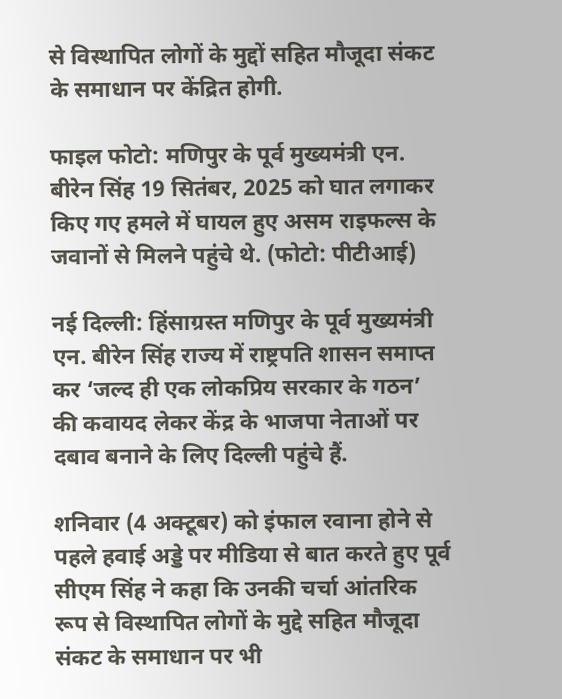से विस्थापित लोगों के मुद्दों सहित मौजूदा संकट के समाधान पर केंद्रित होगी.

फाइल फोटो: मणिपुर के पूर्व मुख्यमंत्री एन. बीरेन सिंह 19 सितंबर, 2025 को घात लगाकर किए गए हमले में घायल हुए असम राइफल्स के जवानों से मिलने पहुंचे थे. (फोटो: पीटीआई)

नई दिल्ली: हिंसाग्रस्त मणिपुर के पूर्व मुख्यमंत्री एन. बीरेन सिंह राज्य में राष्ट्रपति शासन समाप्त कर ‘जल्द ही एक लोकप्रिय सरकार के गठन’ की कवायद लेकर केंद्र के भाजपा नेताओं पर दबाव बनाने के लिए दिल्ली पहुंचे हैं.

शनिवार (4 अक्टूबर) को इंफाल रवाना होने से पहले हवाई अड्डे पर मीडिया से बात करते हुए पूर्व सीएम सिंह ने कहा कि उनकी चर्चा आंतरिक रूप से विस्थापित लोगों के मुद्दे सहित मौजूदा संकट के समाधान पर भी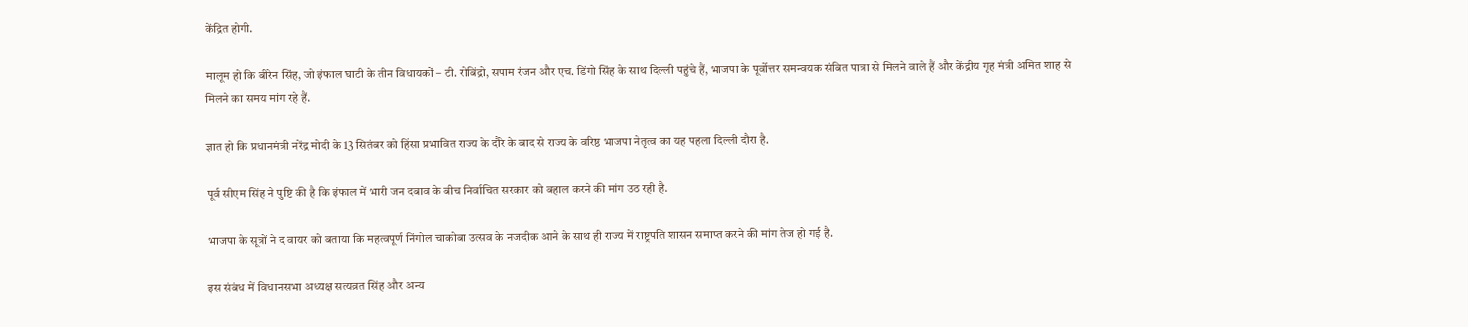केंद्रित होगी.

मालूम हो कि बीरेन सिंह, जो इंफाल घाटी के तीन विधायकों – टी. रोबिंद्रो, सपाम रंजन और एच. डिंगो सिंह के साथ दिल्ली पहुंचे हैं, भाजपा के पूर्वोत्तर समन्वयक संबित पात्रा से मिलने वाले हैं और केंद्रीय गृह मंत्री अमित शाह से मिलने का समय मांग रहे हैं.

ज्ञात हो कि प्रधानमंत्री नरेंद्र मोदी के 13 सितंबर को हिंसा प्रभावित राज्य के दौरे के बाद से राज्य के वरिष्ठ भाजपा नेतृत्व का यह पहला दिल्ली दौरा है.

पूर्व सीएम सिंह ने पुष्टि की है कि इंफाल में भारी जन दबाव के बीच निर्वाचित सरकार को बहाल करने की मांग उठ रही है.

भाजपा के सूत्रों ने द वायर को बताया कि महत्वपूर्ण निंगोल चाकोबा उत्सव के नजदीक आने के साथ ही राज्य में राष्ट्रपति शासन समाप्त करने की मांग तेज हो गई है.

इस संबंध में विधानसभा अध्यक्ष सत्यव्रत सिंह और अन्य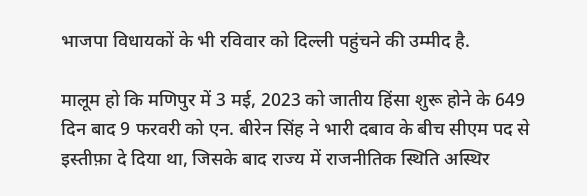भाजपा विधायकों के भी रविवार को दिल्ली पहुंचने की उम्मीद है.

मालूम हो कि मणिपुर में 3 मई, 2023 को जातीय हिंसा शुरू होने के 649 दिन बाद 9 फरवरी को एन. बीरेन सिंह ने भारी दबाव के बीच सीएम पद से इस्तीफ़ा दे दिया था, जिसके बाद राज्य में राजनीतिक स्थिति अस्थिर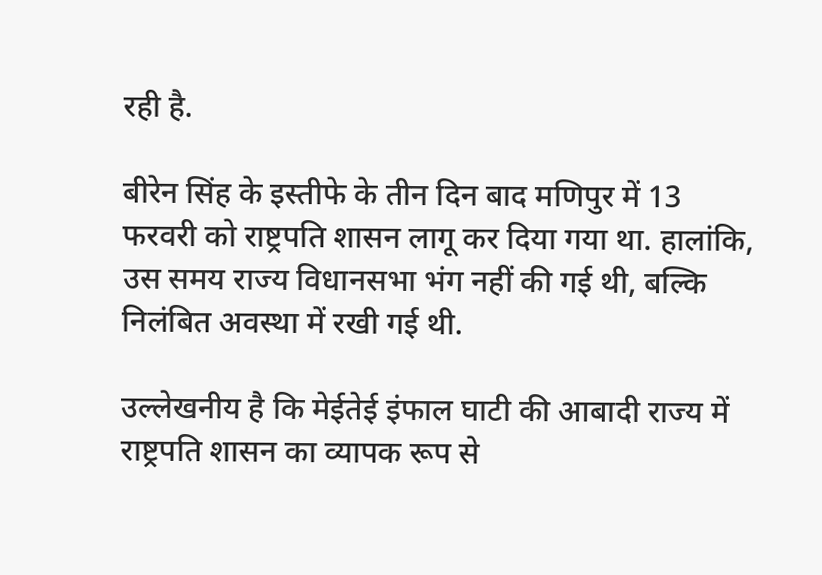रही है.

बीरेन सिंह के इस्तीफे के तीन दिन बाद मणिपुर में 13 फरवरी को राष्ट्रपति शासन लागू कर दिया गया था. हालांकि, उस समय राज्य विधानसभा भंग नहीं की गई थी, बल्कि निलंबित अवस्था में रखी गई थी.

उल्लेखनीय है कि मेईतेई इंफाल घाटी की आबादी राज्य में राष्ट्रपति शासन का व्यापक रूप से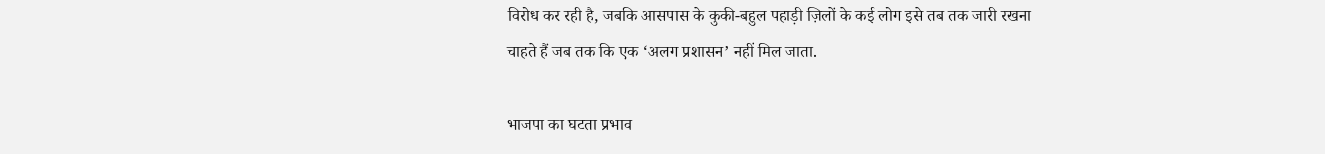विरोध कर रही है, जबकि आसपास के कुकी-बहुल पहाड़ी ज़िलों के कई लोग इसे तब तक जारी रखना चाहते हैं जब तक कि एक ‘अलग प्रशासन’ नहीं मिल जाता.

भाजपा का घटता प्रभाव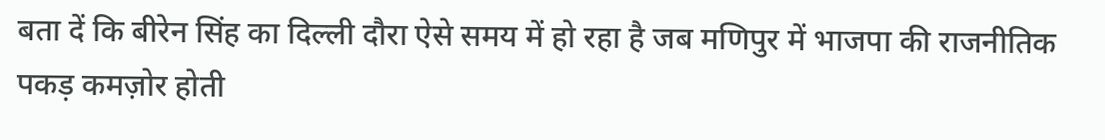बता दें कि बीरेन सिंह का दिल्ली दौरा ऐसे समय में हो रहा है जब मणिपुर में भाजपा की राजनीतिक पकड़ कमज़ोर होती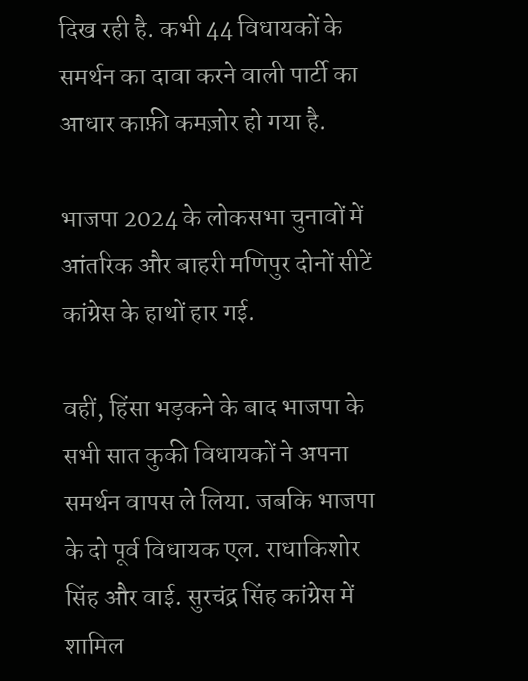दिख रही है. कभी 44 विधायकों के समर्थन का दावा करने वाली पार्टी का आधार काफ़ी कमज़ोर हो गया है.

भाजपा 2024 के लोकसभा चुनावों में आंतरिक और बाहरी मणिपुर दोनों सीटें कांग्रेस के हाथों हार गई.

वहीं, हिंसा भड़कने के बाद भाजपा के सभी सात कुकी विधायकों ने अपना समर्थन वापस ले लिया. जबकि भाजपा के दो पूर्व विधायक एल. राधाकिशोर सिंह और वाई. सुरचंद्र सिंह कांग्रेस में शामिल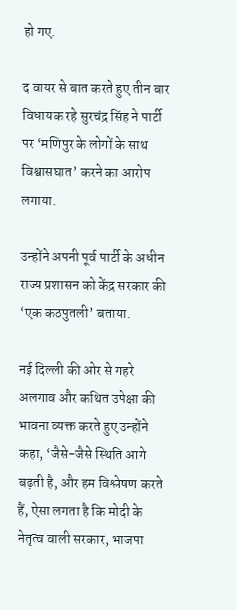हो गए.

द वायर से बात करते हुए तीन बार विधायक रहे सुरचंद्र सिंह ने पार्टी पर ‘मणिपुर के लोगों के साथ विश्वासघात’ करने का आरोप लगाया.

उन्होंने अपनी पूर्व पार्टी के अधीन राज्य प्रशासन को केंद्र सरकार की ‘एक कठपुतली’ बताया.

नई दिल्ली की ओर से गहरे अलगाव और कथित उपेक्षा की भावना व्यक्त करते हुए उन्होंने कहा, ‘जैसे-जैसे स्थिति आगे बढ़ती है, और हम विश्लेषण करते हैं, ऐसा लगता है कि मोदी के नेतृत्व वाली सरकार, भाजपा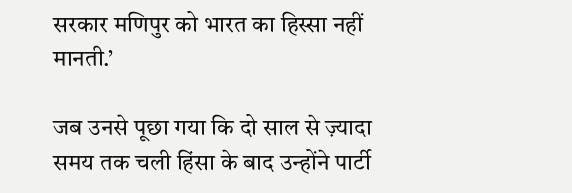सरकार मणिपुर को भारत का हिस्सा नहीं मानती.’

जब उनसे पूछा गया कि दो साल से ज़्यादा समय तक चली हिंसा के बाद उन्होंने पार्टी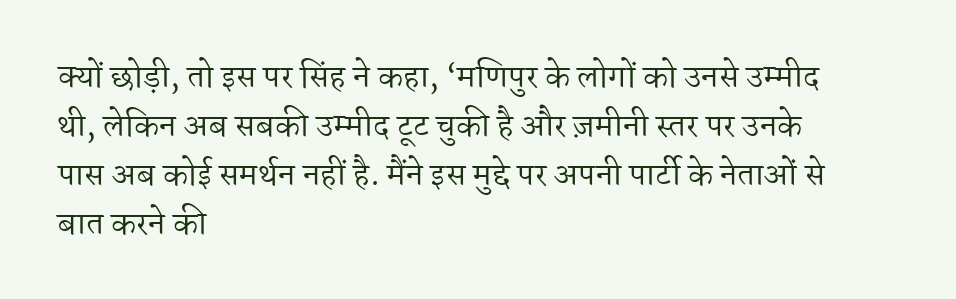क्यों छोड़ी, तो इस पर सिंह ने कहा, ‘मणिपुर के लोगों को उनसे उम्मीद थी, लेकिन अब सबकी उम्मीद टूट चुकी है और ज़मीनी स्तर पर उनके पास अब कोई समर्थन नहीं है. मैंने इस मुद्दे पर अपनी पार्टी के नेताओं से बात करने की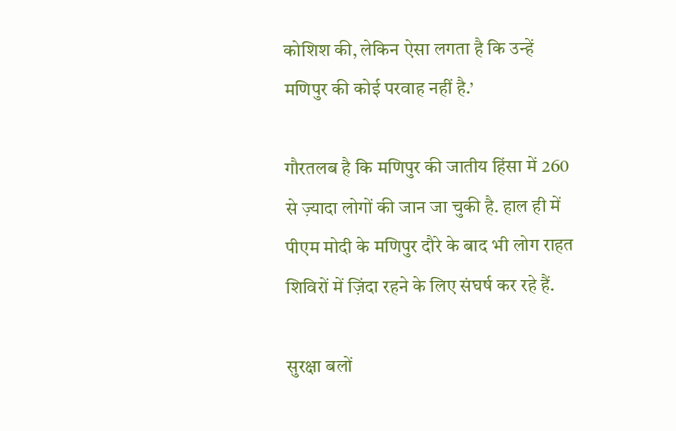कोशिश की, लेकिन ऐसा लगता है कि उन्हें मणिपुर की कोई परवाह नहीं है.’

गौरतलब है कि मणिपुर की जातीय हिंसा में 260 से ज़्यादा लोगों की जान जा चुकी है. हाल ही में पीएम मोदी के मणिपुर दौरे के बाद भी लोग राहत शिविरों में ज़िंदा रहने के लिए संघर्ष कर रहे हैं.

सुरक्षा बलों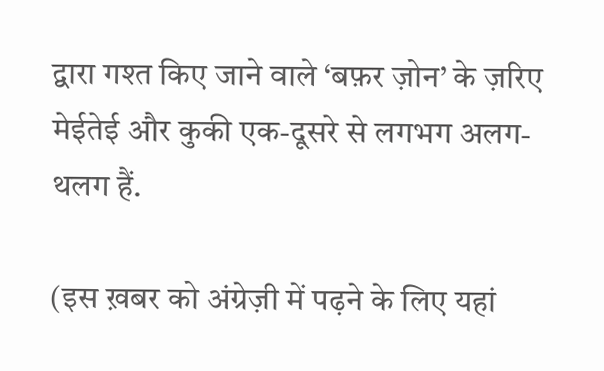द्वारा गश्त किए जाने वाले ‘बफ़र ज़ोन’ के ज़रिए मेईतेई और कुकी एक-दूसरे से लगभग अलग-थलग हैं.

(इस ख़बर को अंग्रेज़ी में पढ़ने के लिए यहां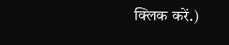क्लिक करें.)